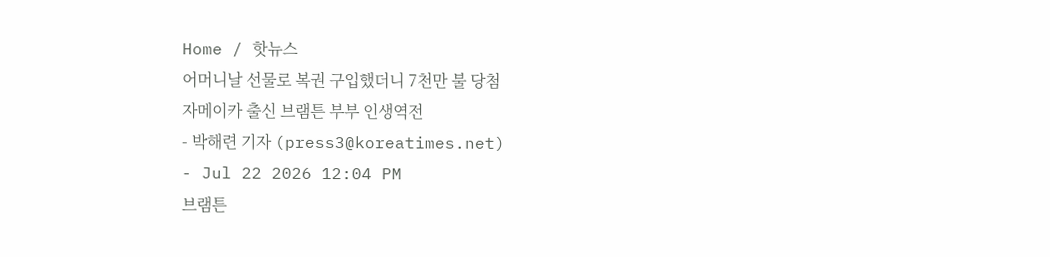Home / 핫뉴스
어머니날 선물로 복권 구입했더니 7천만 불 당첨
자메이카 출신 브램튼 부부 인생역전
- 박해련 기자 (press3@koreatimes.net)
- Jul 22 2026 12:04 PM
브램튼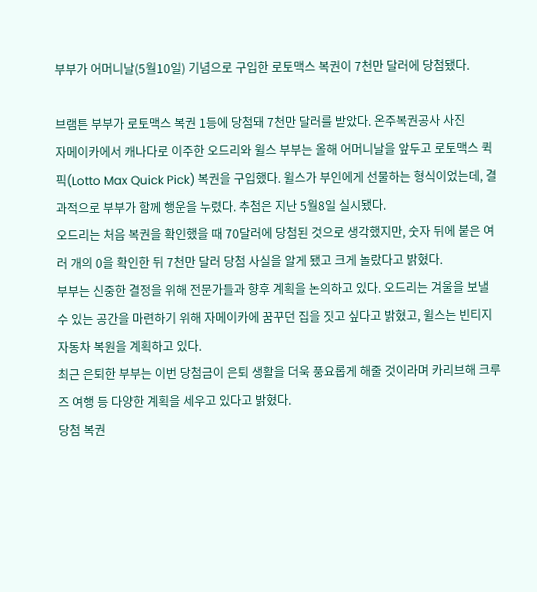부부가 어머니날(5월10일) 기념으로 구입한 로토맥스 복권이 7천만 달러에 당첨됐다.

브램튼 부부가 로토맥스 복권 1등에 당첨돼 7천만 달러를 받았다. 온주복권공사 사진
자메이카에서 캐나다로 이주한 오드리와 윌스 부부는 올해 어머니날을 앞두고 로토맥스 퀵픽(Lotto Max Quick Pick) 복권을 구입했다. 윌스가 부인에게 선물하는 형식이었는데, 결과적으로 부부가 함께 행운을 누렸다. 추첨은 지난 5월8일 실시됐다.
오드리는 처음 복권을 확인했을 때 70달러에 당첨된 것으로 생각했지만, 숫자 뒤에 붙은 여러 개의 0을 확인한 뒤 7천만 달러 당첨 사실을 알게 됐고 크게 놀랐다고 밝혔다.
부부는 신중한 결정을 위해 전문가들과 향후 계획을 논의하고 있다. 오드리는 겨울을 보낼 수 있는 공간을 마련하기 위해 자메이카에 꿈꾸던 집을 짓고 싶다고 밝혔고, 윌스는 빈티지 자동차 복원을 계획하고 있다.
최근 은퇴한 부부는 이번 당첨금이 은퇴 생활을 더욱 풍요롭게 해줄 것이라며 카리브해 크루즈 여행 등 다양한 계획을 세우고 있다고 밝혔다.
당첨 복권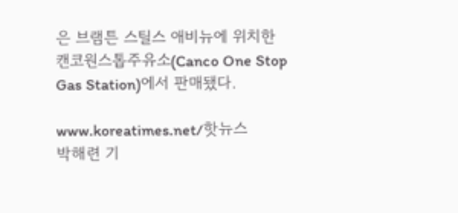은 브램튼 스틸스 애비뉴에 위치한 캔코원스톱주유소(Canco One Stop Gas Station)에서 판매됐다.

www.koreatimes.net/핫뉴스
박해련 기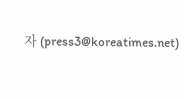자 (press3@koreatimes.net)